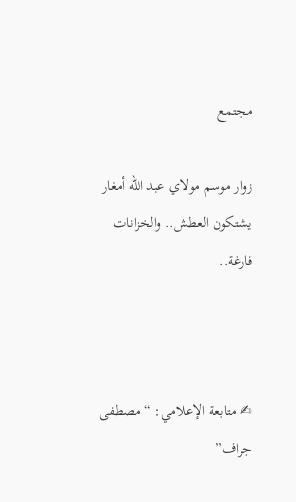مجتمع

زوار موسم مولاي عبد الله أمغار يشتكون العطش.. والخزانات فارغة..



✍ متابعة الإعلامي: “مصطفى جراف”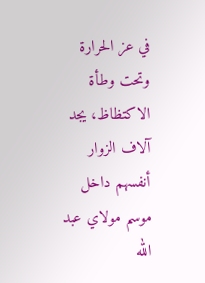في عز الحرارة وتحت وطأة الاكتظاظ، يجد آلاف الزوار أنفسهم داخل موسم مولاي عبد الله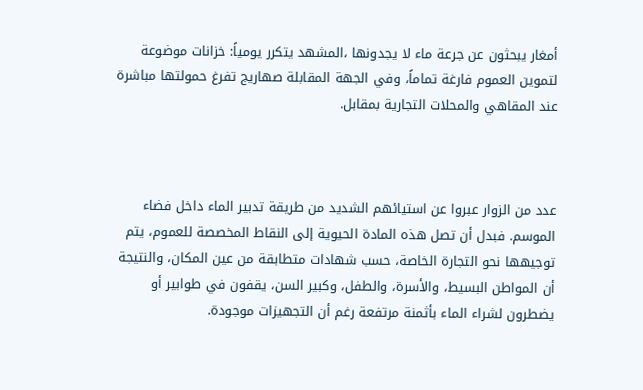أمغار يبحثون عن جرعة ماء لا يجدونها ،المشهد يتكرر يومياً: خزانات موضوعة لتموين العموم فارغة تماماً، وفي الجهة المقابلة صهاريج تفرغ حمولتها مباشرة عند المقاهي والمحلات التجارية بمقابل.



عدد من الزوار عبروا عن استيائهم الشديد من طريقة تدبير الماء داخل فضاء الموسم. فبدل أن تصل هذه المادة الحيوية إلى النقاط المخصصة للعموم، يتم توجيهها نحو التجارة الخاصة، حسب شهادات متطابقة من عين المكان، والنتيجة أن المواطن البسيط، والأسرة، والطفل، وكبير السن، يقفون في طوابير أو يضطرون لشراء الماء بأثمنة مرتفعة رغم أن التجهيزات موجودة.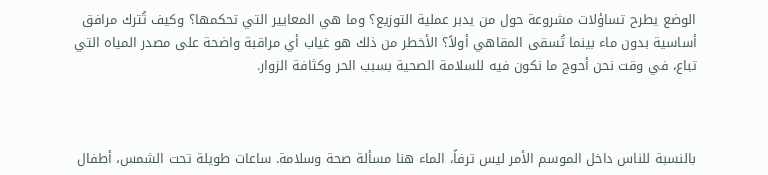الوضع يطرح تساؤلات مشروعة حول من يدبر عملية التوزيع؟ وما هي المعايير التي تحكمها؟ وكيف تُترك مرافق أساسية بدون ماء بينما تُسقى المقاهي أولاً؟ الأخطر من ذلك هو غياب أي مراقبة واضحة على مصدر المياه التي تباع، في وقت نحن أحوج ما نكون فيه للسلامة الصحية بسبب الحر وكثافة الزوار.



بالنسبة للناس داخل الموسم الأمر ليس ترفاً، الماء هنا مسألة صحة وسلامة. ساعات طويلة تحت الشمس، أطفال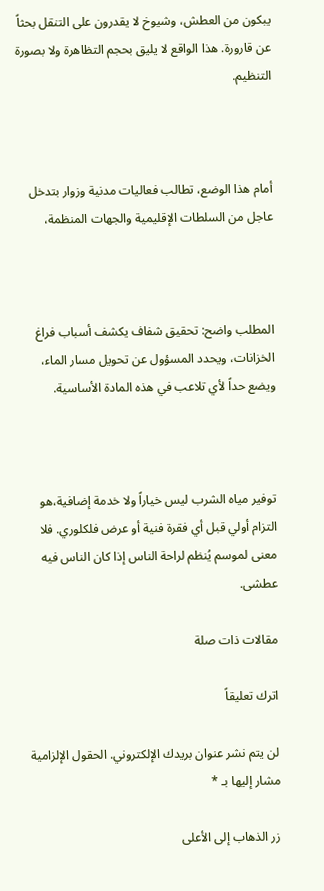يبكون من العطش، وشيوخ لا يقدرون على التنقل بحثاً عن قارورة. هذا الواقع لا يليق بحجم التظاهرة ولا بصورة التنظيم.



أمام هذا الوضع، تطالب فعاليات مدنية وزوار بتدخل عاجل من السلطات الإقليمية والجهات المنظمة،



المطلب واضح: تحقيق شفاف يكشف أسباب فراغ الخزانات، ويحدد المسؤول عن تحويل مسار الماء، ويضع حداً لأي تلاعب في هذه المادة الأساسية.



توفير مياه الشرب ليس خياراً ولا خدمة إضافية،هو التزام أولي قبل أي فقرة فنية أو عرض فلكلوري. فلا معنى لموسم يُنظم لراحة الناس إذا كان الناس فيه عطشى.

مقالات ذات صلة

اترك تعليقاً

لن يتم نشر عنوان بريدك الإلكتروني. الحقول الإلزامية مشار إليها بـ *

زر الذهاب إلى الأعلى